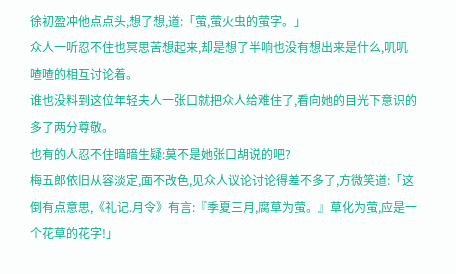徐初盈冲他点点头,想了想,道:「萤,萤火虫的萤字。」
众人一听忍不住也冥思苦想起来,却是想了半响也没有想出来是什么,叽叽喳喳的相互讨论着。
谁也没料到这位年轻夫人一张口就把众人给难住了,看向她的目光下意识的多了两分尊敬。
也有的人忍不住暗暗生疑:莫不是她张口胡说的吧?
梅五郎依旧从容淡定,面不改色,见众人议论讨论得差不多了,方微笑道:「这倒有点意思,《礼记.月令》有言:『季夏三月,腐草为萤。』草化为萤,应是一个花草的花字!」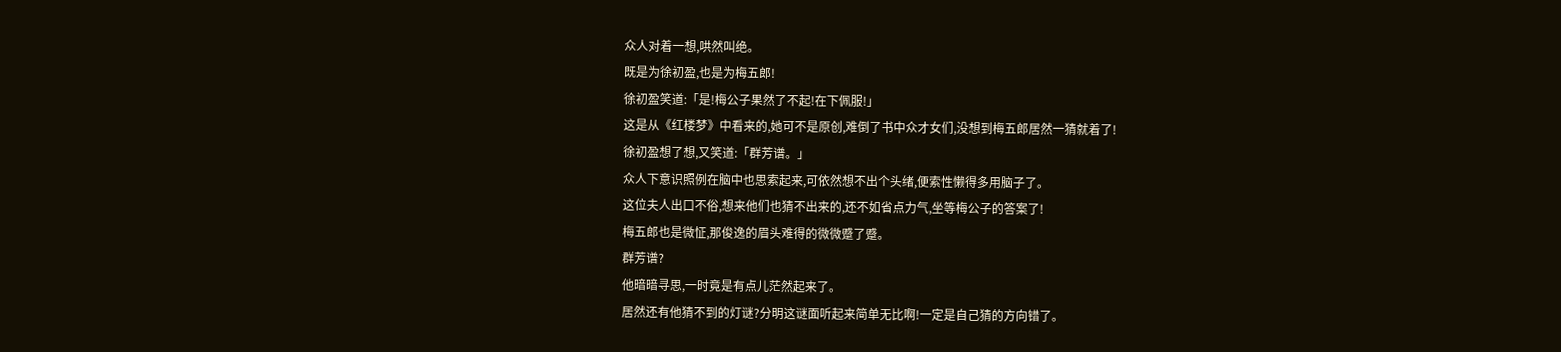众人对着一想,哄然叫绝。
既是为徐初盈,也是为梅五郎!
徐初盈笑道:「是!梅公子果然了不起!在下佩服!」
这是从《红楼梦》中看来的,她可不是原创,难倒了书中众才女们,没想到梅五郎居然一猜就着了!
徐初盈想了想,又笑道:「群芳谱。」
众人下意识照例在脑中也思索起来,可依然想不出个头绪,便索性懒得多用脑子了。
这位夫人出口不俗,想来他们也猜不出来的,还不如省点力气,坐等梅公子的答案了!
梅五郎也是微怔,那俊逸的眉头难得的微微蹙了蹙。
群芳谱?
他暗暗寻思,一时竟是有点儿茫然起来了。
居然还有他猜不到的灯谜?分明这谜面听起来简单无比啊!一定是自己猜的方向错了。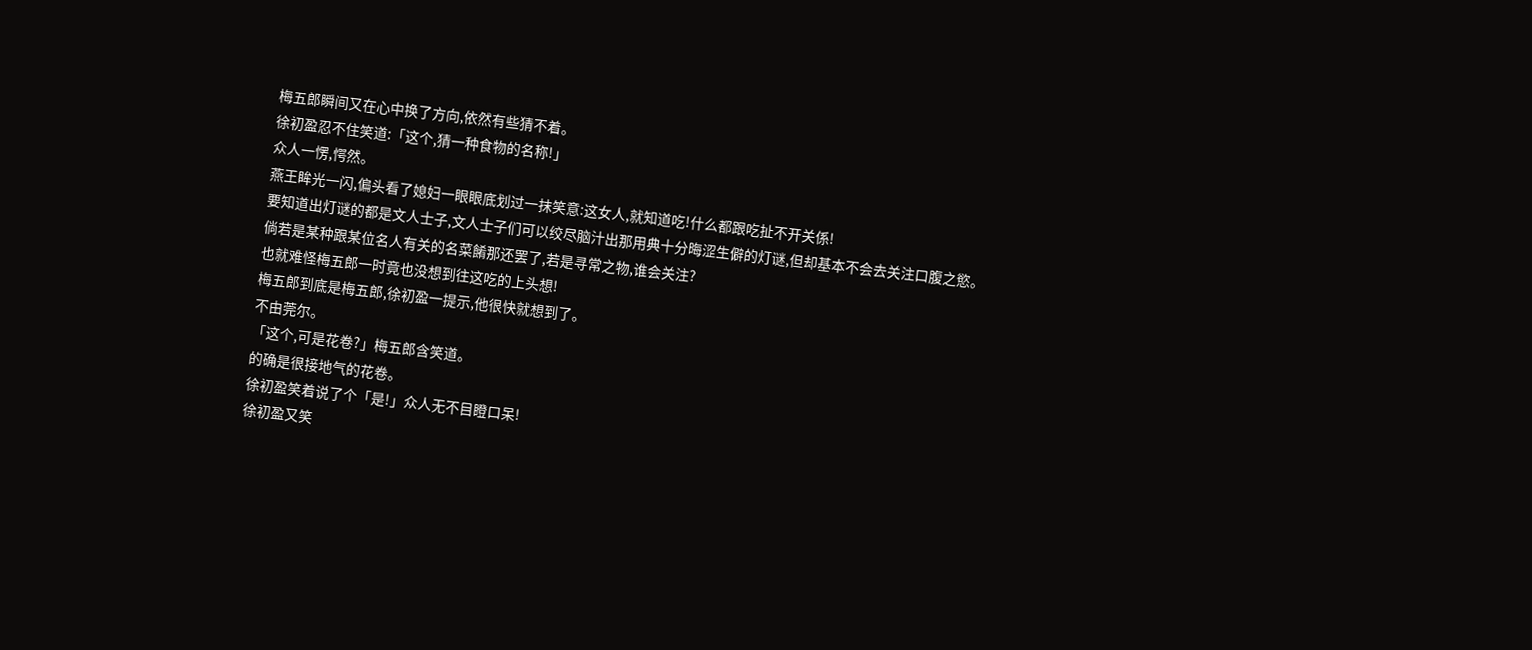梅五郎瞬间又在心中换了方向,依然有些猜不着。
徐初盈忍不住笑道:「这个,猜一种食物的名称!」
众人一愣,愕然。
燕王眸光一闪,偏头看了媳妇一眼眼底划过一抹笑意:这女人,就知道吃!什么都跟吃扯不开关係!
要知道出灯谜的都是文人士子,文人士子们可以绞尽脑汁出那用典十分晦涩生僻的灯谜,但却基本不会去关注口腹之慾。
倘若是某种跟某位名人有关的名菜餚那还罢了,若是寻常之物,谁会关注?
也就难怪梅五郎一时竟也没想到往这吃的上头想!
梅五郎到底是梅五郎,徐初盈一提示,他很快就想到了。
不由莞尔。
「这个,可是花卷?」梅五郎含笑道。
的确是很接地气的花卷。
徐初盈笑着说了个「是!」众人无不目瞪口呆!
徐初盈又笑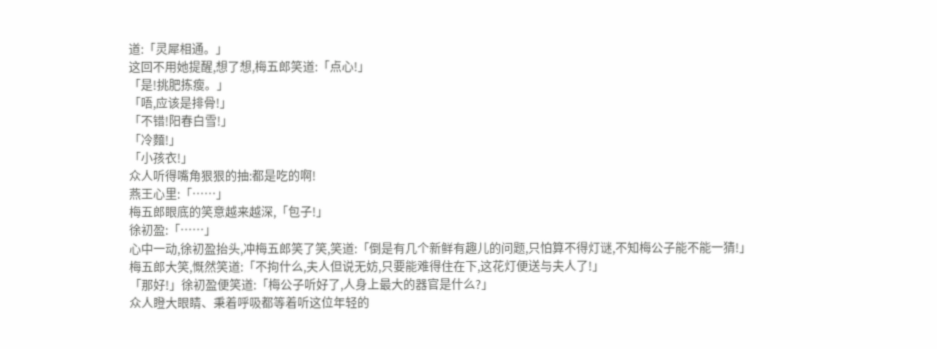道:「灵犀相通。」
这回不用她提醒,想了想,梅五郎笑道:「点心!」
「是!挑肥拣瘦。」
「唔,应该是排骨!」
「不错!阳春白雪!」
「冷麵!」
「小孩衣!」
众人听得嘴角狠狠的抽:都是吃的啊!
燕王心里:「……」
梅五郎眼底的笑意越来越深,「包子!」
徐初盈:「……」
心中一动,徐初盈抬头,冲梅五郎笑了笑,笑道:「倒是有几个新鲜有趣儿的问题,只怕算不得灯谜,不知梅公子能不能一猜!」
梅五郎大笑,慨然笑道:「不拘什么,夫人但说无妨,只要能难得住在下,这花灯便送与夫人了!」
「那好!」徐初盈便笑道:「梅公子听好了,人身上最大的器官是什么?」
众人瞪大眼睛、秉着呼吸都等着听这位年轻的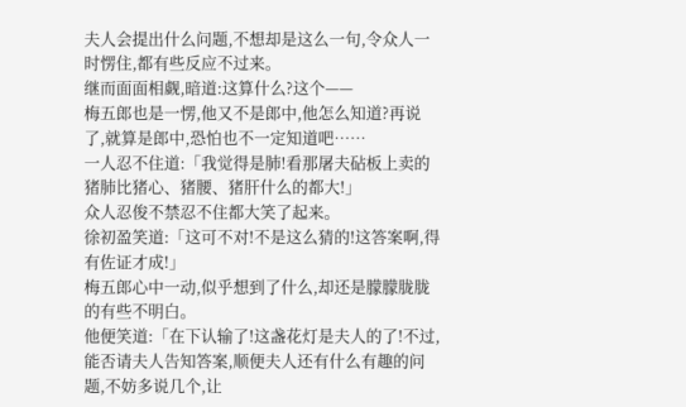夫人会提出什么问题,不想却是这么一句,令众人一时愣住,都有些反应不过来。
继而面面相觑,暗道:这算什么?这个——
梅五郎也是一愣,他又不是郎中,他怎么知道?再说了,就算是郎中,恐怕也不一定知道吧……
一人忍不住道:「我觉得是肺!看那屠夫砧板上卖的猪肺比猪心、猪腰、猪肝什么的都大!」
众人忍俊不禁忍不住都大笑了起来。
徐初盈笑道:「这可不对!不是这么猜的!这答案啊,得有佐证才成!」
梅五郎心中一动,似乎想到了什么,却还是朦朦胧胧的有些不明白。
他便笑道:「在下认输了!这盏花灯是夫人的了!不过,能否请夫人告知答案,顺便夫人还有什么有趣的问题,不妨多说几个,让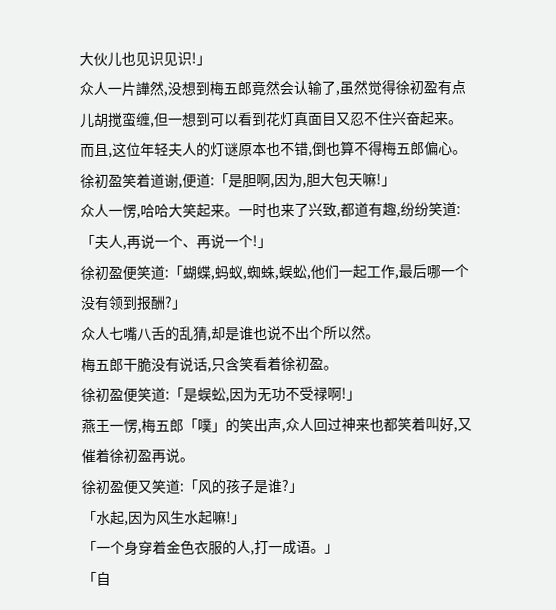大伙儿也见识见识!」
众人一片譁然,没想到梅五郎竟然会认输了,虽然觉得徐初盈有点儿胡搅蛮缠,但一想到可以看到花灯真面目又忍不住兴奋起来。
而且,这位年轻夫人的灯谜原本也不错,倒也算不得梅五郎偏心。
徐初盈笑着道谢,便道:「是胆啊,因为,胆大包天嘛!」
众人一愣,哈哈大笑起来。一时也来了兴致,都道有趣,纷纷笑道:「夫人,再说一个、再说一个!」
徐初盈便笑道:「蝴蝶,蚂蚁,蜘蛛,蜈蚣,他们一起工作,最后哪一个没有领到报酬?」
众人七嘴八舌的乱猜,却是谁也说不出个所以然。
梅五郎干脆没有说话,只含笑看着徐初盈。
徐初盈便笑道:「是蜈蚣,因为无功不受禄啊!」
燕王一愣,梅五郎「噗」的笑出声,众人回过神来也都笑着叫好,又催着徐初盈再说。
徐初盈便又笑道:「风的孩子是谁?」
「水起,因为风生水起嘛!」
「一个身穿着金色衣服的人,打一成语。」
「自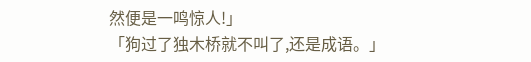然便是一鸣惊人!」
「狗过了独木桥就不叫了,还是成语。」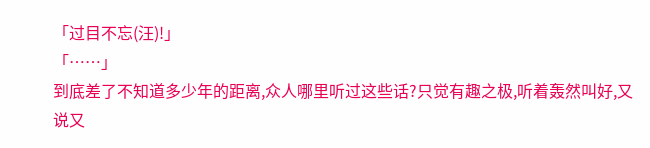「过目不忘(汪)!」
「……」
到底差了不知道多少年的距离,众人哪里听过这些话?只觉有趣之极,听着轰然叫好,又说又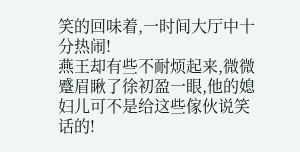笑的回味着,一时间大厅中十分热闹!
燕王却有些不耐烦起来,微微蹙眉瞅了徐初盈一眼,他的媳妇儿可不是给这些傢伙说笑话的!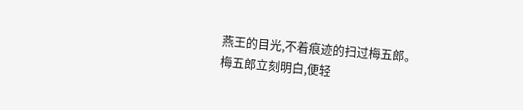燕王的目光,不着痕迹的扫过梅五郎。
梅五郎立刻明白,便轻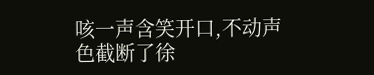咳一声含笑开口,不动声色截断了徐